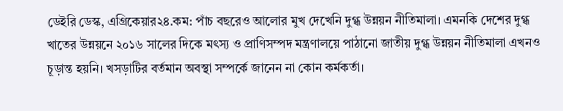ডেইরি ডেস্ক, এগ্রিকেয়ার২৪.কম: পাঁচ বছরেও আলোর মুখ দেখেনি দুগ্ধ উন্নয়ন নীতিমালা। এমনকি দেশের দুগ্ধ খাতের উন্নয়নে ২০১৬ সালের দিকে মৎস্য ও প্রাণিসম্পদ মন্ত্রণালয়ে পাঠানো জাতীয় দুগ্ধ উন্নয়ন নীতিমালা এখনও চূড়ান্ত হয়নি। খসড়াটির বর্তমান অবস্থা সম্পর্কে জানেন না কোন কর্মকর্তা।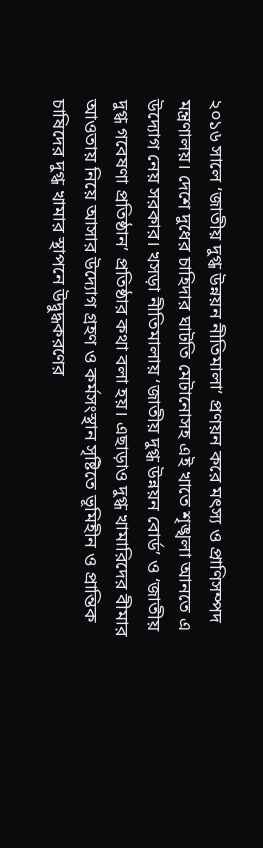২০১৬ সালে ‘জাতীয় দুগ্ধ উন্নয়ন নীতিমালা’ প্রণয়ন করে মৎস্য ও প্রাণিসম্পদ মন্ত্রণালয়। দেশে দুধের চাহিদার ঘাটতি মেটানোসহ এই খাতে শৃঙ্খলা আনতে এ উদ্যোগ নেয় সরকার। খসড়া নীতিমালায় ‘জাতীয় দুগ্ধ উন্নয়ন বোর্ড’ ও ‘জাতীয় দুগ্ধ গবেষণা প্রতিষ্ঠান’ প্রতিষ্ঠার কথা বলা হয়। এছাড়াও দুগ্ধ খামারিদের বীমার আওতায় নিয়ে আসার উদ্যোগ গ্রহণ ও কর্মসংস্থান সৃষ্টিতে ভূমিহীন ও প্রান্তিক চাষিদের দুগ্ধ খামার স্থাপনে উদ্বুদ্ধকরণের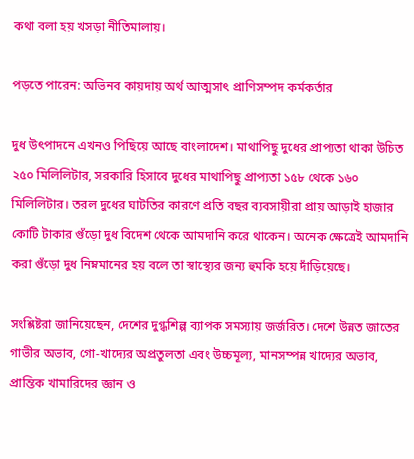কথা বলা হয় খসড়া নীতিমালায়।

পড়তে পারেন: অভিনব কায়দায় অর্থ আত্মসাৎ প্রাণিসম্পদ কর্মকর্তার

দুধ উৎপাদনে এখনও পিছিয়ে আছে বাংলাদেশ। মাথাপিছু দুধের প্রাপ্যতা থাকা উচিত ২৫০ মিলিলিটার, সরকারি হিসাবে দুধের মাথাপিছু প্রাপ্যতা ১৫৮ থেকে ১৬০ মিলিলিটার। তরল দুধের ঘাটতির কারণে প্রতি বছর ব্যবসায়ীরা প্রায় আড়াই হাজার কোটি টাকার গুঁড়ো দুধ বিদেশ থেকে আমদানি করে থাকেন। অনেক ক্ষেত্রেই আমদানি করা গুঁড়ো দুধ নিম্নমানের হয় বলে তা স্বাস্থ্যের জন্য হুমকি হয়ে দাঁড়িয়েছে।

সংশ্লিষ্টরা জানিয়েছেন, দেশের দুগ্ধশিল্প ব্যাপক সমস্যায় জর্জরিত। দেশে উন্নত জাতের গাভীর অভাব, গো-খাদ্যের অপ্রতুলতা এবং উচ্চমূল্য, মানসম্পন্ন খাদ্যের অভাব, প্রান্তিক খামারিদের জ্ঞান ও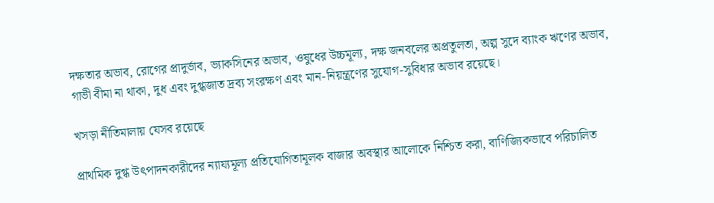দক্ষতার অভাব, রোগের প্রাদুর্ভাব, ভ্যাকসিনের অভাব, ওষুধের উচ্চমূল্য, দক্ষ জনবলের অপ্রতুলতা, অল্প সুদে ব্যাংক ঋণের অভাব, গাভী বীমা না থাকা, দুধ এবং দুগ্ধজাত দ্রব্য সংরক্ষণ এবং মান-নিয়ন্ত্রণের সুযোগ-সুবিধার অভাব রয়েছে।

খসড়া নীতিমালায় যেসব রয়েছে

প্রাথমিক দুগ্ধ উৎপাদনকারীদের ন্যায্যমূল্য প্রতিযোগিতামূলক বাজার অবস্থার আলোকে নিশ্চিত করা, বাণিজ্যিকভাবে পরিচালিত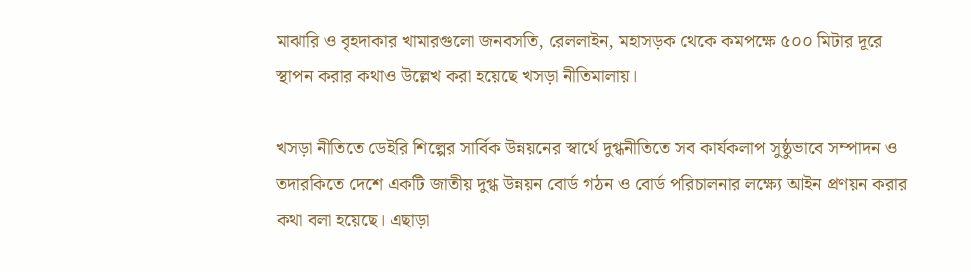মাঝারি ও বৃহদাকার খামারগুলো জনবসতি, রেললাইন, মহাসড়ক থেকে কমপক্ষে ৫০০ মিটার দূরে স্থাপন করার কথাও উল্লেখ করা হয়েছে খসড়া নীতিমালায়।

খসড়া নীতিতে ডেইরি শিল্পের সার্বিক উন্নয়নের স্বার্থে দুগ্ধনীতিতে সব কার্যকলাপ সুষ্ঠুভাবে সম্পাদন ও তদারকিতে দেশে একটি জাতীয় দুগ্ধ উন্নয়ন বোর্ড গঠন ও বোর্ড পরিচালনার লক্ষ্যে আইন প্রণয়ন করার কথা বলা হয়েছে। এছাড়া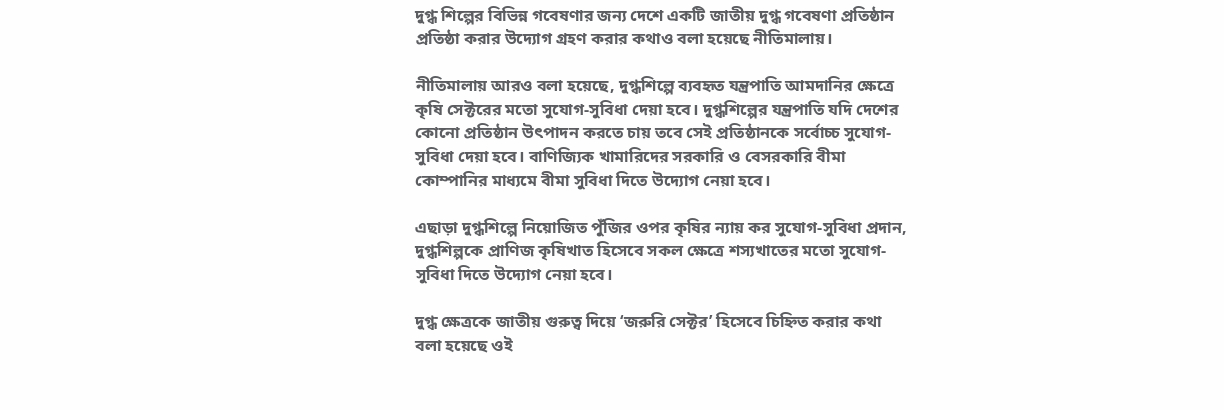দুগ্ধ শিল্পের বিভিন্ন গবেষণার জন্য দেশে একটি জাতীয় দুগ্ধ গবেষণা প্রতিষ্ঠান প্রতিষ্ঠা করার উদ্যোগ গ্রহণ করার কথাও বলা হয়েছে নীতিমালায়।

নীতিমালায় আরও বলা হয়েছে, দুগ্ধশিল্পে ব্যবহৃত যন্ত্রপাতি আমদানির ক্ষেত্রে কৃষি সেক্টরের মতো সুযোগ-সুবিধা দেয়া হবে। দুগ্ধশিল্পের যন্ত্রপাতি যদি দেশের কোনো প্রতিষ্ঠান উৎপাদন করতে চায় তবে সেই প্রতিষ্ঠানকে সর্বোচ্চ সুযোগ-সুবিধা দেয়া হবে। বাণিজ্যিক খামারিদের সরকারি ও বেসরকারি বীমা কোম্পানির মাধ্যমে বীমা সুবিধা দিতে উদ্যোগ নেয়া হবে।

এছাড়া দুগ্ধশিল্পে নিয়োজিত পুঁজির ওপর কৃষির ন্যায় কর সুযোগ-সুবিধা প্রদান, দুগ্ধশিল্পকে প্রাণিজ কৃষিখাত হিসেবে সকল ক্ষেত্রে শস্যখাতের মতো সুযোগ-সুবিধা দিতে উদ্যোগ নেয়া হবে।

দুগ্ধ ক্ষেত্রকে জাতীয় গুরুত্ব দিয়ে ‘জরুরি সেক্টর’ হিসেবে চিহ্নিত করার কথা বলা হয়েছে ওই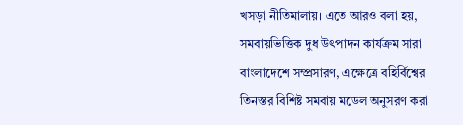খসড়া নীতিমালায়। এতে আরও বলা হয়, সমবায়ভিত্তিক দুধ উৎপাদন কার্যক্রম সারা বাংলাদেশে সম্প্রসারণ, এক্ষেত্রে বহির্বিশ্বের তিনস্তর বিশিষ্ট সমবায় মডেল অনুসরণ করা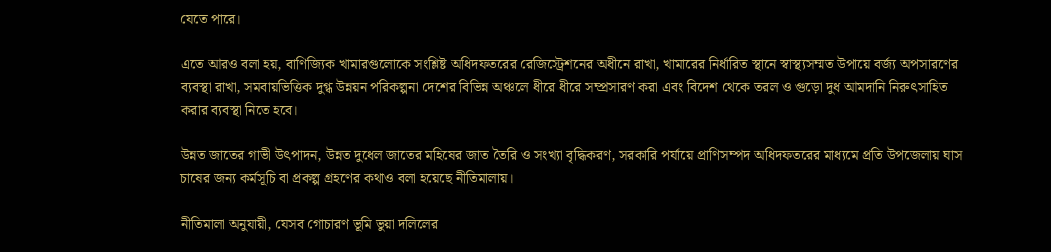যেতে পারে।

এতে আরও বলা হয়, বাণিজ্যিক খামারগুলোকে সংশ্লিষ্ট অধিদফতরের রেজিস্ট্রেশনের অধীনে রাখা, খামারের নির্ধারিত স্থানে স্বাস্থ্যসম্মত উপায়ে বর্জ্য অপসারণের ব্যবস্থা রাখা, সমবায়ভিত্তিক দুগ্ধ উন্নয়ন পরিকল্পনা দেশের বিভিন্ন অঞ্চলে ধীরে ধীরে সম্প্রসারণ করা এবং বিদেশ থেকে তরল ও গুড়ো দুধ আমদানি নিরুৎসাহিত করার ব্যবস্থা নিতে হবে।

উন্নত জাতের গাভী উৎপাদন, উন্নত দুধেল জাতের মহিষের জাত তৈরি ও সংখ্যা বৃদ্ধিকরণ, সরকারি পর্যায়ে প্রাণিসম্পদ অধিদফতরের মাধ্যমে প্রতি উপজেলায় ঘাস চাষের জন্য কর্মসূচি বা প্রকল্প গ্রহণের কথাও বলা হয়েছে নীতিমালায়।

নীতিমালা অনুযায়ী, যেসব গোচারণ ভূমি ভুয়া দলিলের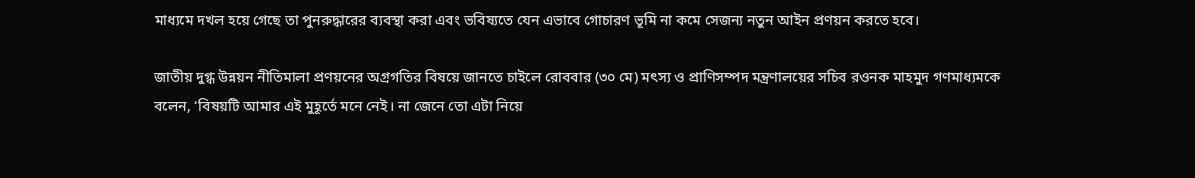মাধ্যমে দখল হয়ে গেছে তা পুনরুদ্ধারের ব্যবস্থা করা এবং ভবিষ্যতে যেন এভাবে গোচারণ ভূমি না কমে সেজন্য নতুন আইন প্রণয়ন করতে হবে।

জাতীয় দুগ্ধ উন্নয়ন নীতিমালা প্রণয়নের অগ্রগতির বিষয়ে জানতে চাইলে রোববার (৩০ মে) মৎস্য ও প্রাণিসম্পদ মন্ত্রণালয়ের সচিব রওনক মাহমুদ গণমাধ্যমকে বলেন, ‘বিষয়টি আমার এই মুহূর্তে মনে নেই। না জেনে তো এটা নিয়ে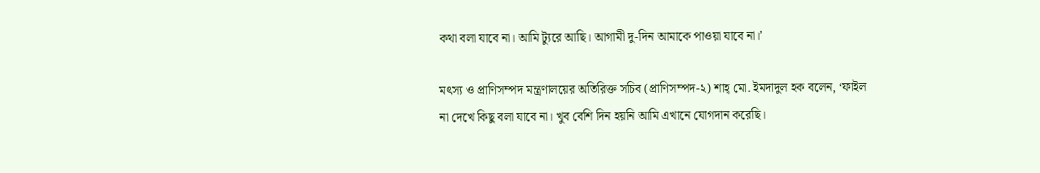কথা বলা যাবে না। আমি ট্যুরে আছি। আগামী দু-দিন আমাকে পাওয়া যাবে না।’

মৎস্য ও প্রাণিসম্পদ মন্ত্রণালয়ের অতিরিক্ত সচিব (প্রাণিসম্পদ-২) শাহ্ মো. ইমদাদুল হক বলেন, ‘ফাইল না দেখে কিছু বলা যাবে না। খুব বেশি দিন হয়নি আমি এখানে যোগদান করেছি।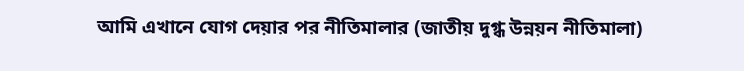আমি এখানে যোগ দেয়ার পর নীতিমালার (জাতীয় দুগ্ধ উন্নয়ন নীতিমালা)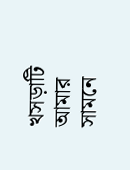খসড়াটি আমার সামনে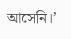আসেনি।’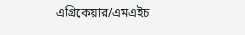এগ্রিকেয়ার/এমএইচ